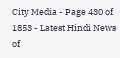City Media - Page 430 of 1853 - Latest Hindi News of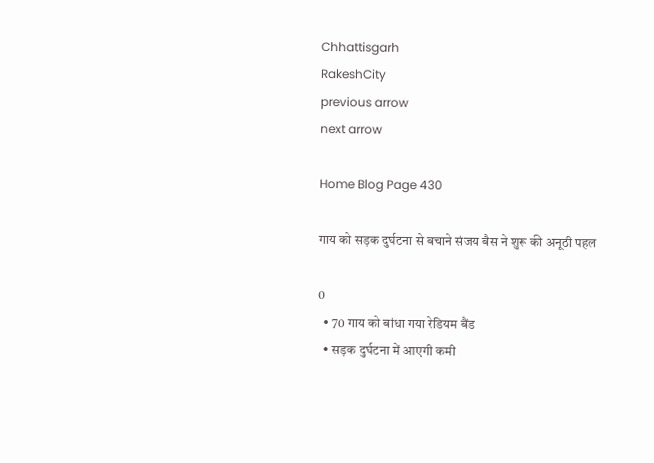Chhattisgarh
RakeshCity
previous arrow
next arrow

Home Blog Page 430

गाय को सड़क दुर्घटना से बचाने संजय बैस ने शुरू की अनूठी पहल

0
  • 70 गाय को बांधा गया रेडियम बैंड
  • सड़क दुर्घटना में आएगी कमी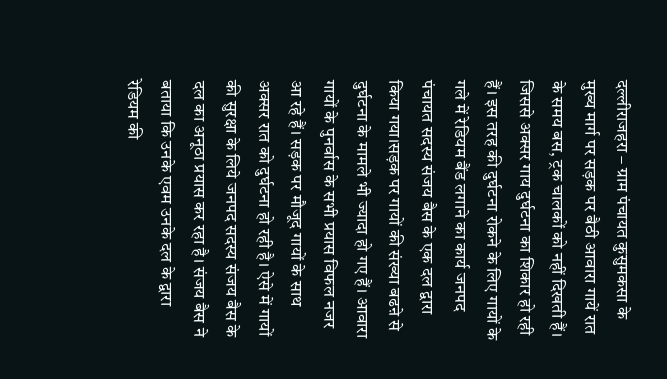दल्लीराजहरा – ग्राम पंचायत कुसुमकसा के मुख्य मार्ग पर सड़क पर बैठी आवारा गायें रात के समय बस, ट्रक चालकों को नहीं दिखती हैं। जिससे अक्सर गाय दुर्घटना का शिकार हो रही हैं। इस तरह की दुर्घटना रोकने के लिए गायों के गले में रेडियम बैंड लगाने का कार्य जनपद पंचायत सदस्य संजय बैस के एक दल द्वारा किया गया।सड़क पर गायों की संख्या बढऩे से दुर्घटना के मामले भी ज्यादा हो गए हैं। आवारा गायों के पुनर्वास के सभी प्रयास विफल नजर आ रहे हैं। सड़क पर मौजूद गायों के साथ अक्सर रात को दुर्घटना हो रही है। ऐसे में गायों की सुरक्षा के लिये जनपद सदस्य संजय बैस के दल का अनूठा प्रयास कर रहा है। संजय बैस ने बताया कि उनके एवम उनके दल के द्वारा रेडियम की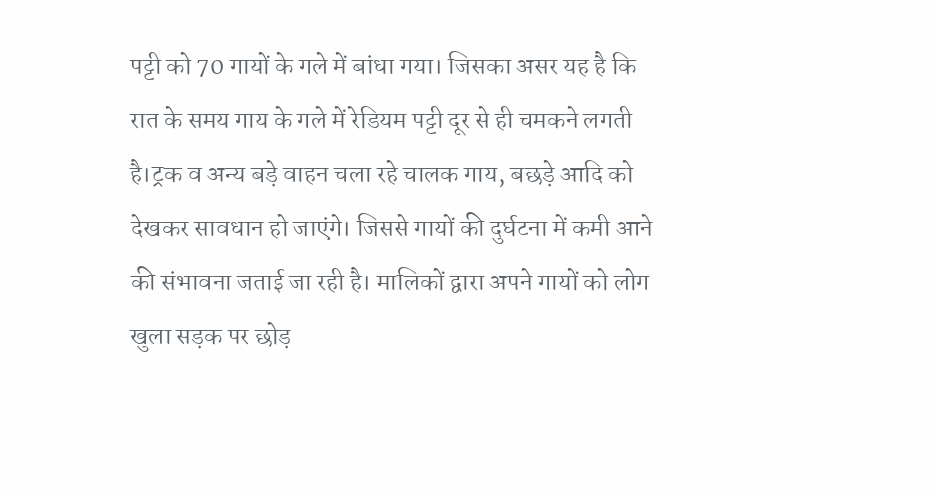पट्टी को 70 गायों के गले में बांधा गया। जिसका असर यह है कि रात के समय गाय के गले में रेडियम पट्टी दूर से ही चमकने लगती है।ट्रक व अन्य बड़े वाहन चला रहे चालक गाय, बछड़े आदि को देखकर सावधान हो जाएंगे। जिससे गायों की दुर्घटना में कमी आने की संभावना जताई जा रही है। मालिकों द्वारा अपने गायों को लोग खुला सड़क पर छोड़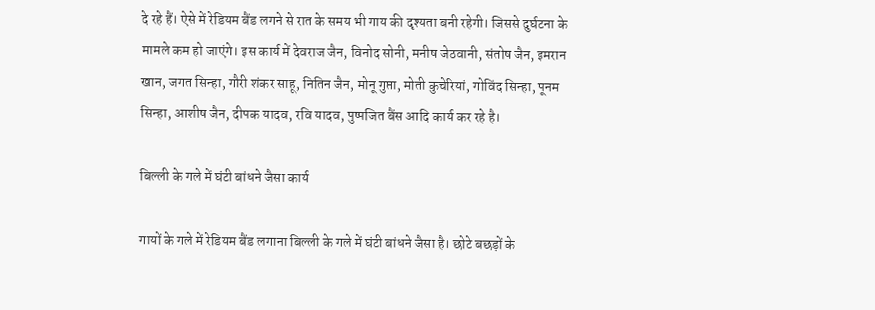दे रहे हैं। ऐसे में रेडियम बैंड लगने से रात के समय भी गाय की दृश्यता बनी रहेगी। जिससे दुर्घटना के मामले कम हो जाएंगे। इस कार्य में देवराज जैन, विनोद सोनी, मनीष जेठवानी, संतोष जैन, इमरान खान, जगत सिन्हा, गौरी शंकर साहू, नितिन जैन, मोनू गुप्ता, मोती कुचेरियां, गोविंद सिन्हा, पूनम सिन्हा, आशीष जैन, दीपक यादव, रवि यादव, पुष्पजित बैंस आदि कार्य कर रहे है।

बिल्ली के गले में घंटी बांधने जैसा कार्य

गायों के गले में रेडियम बैंड लगाना बिल्ली के गले में घंटी बांधने जैसा है। छोटे बछड़ों के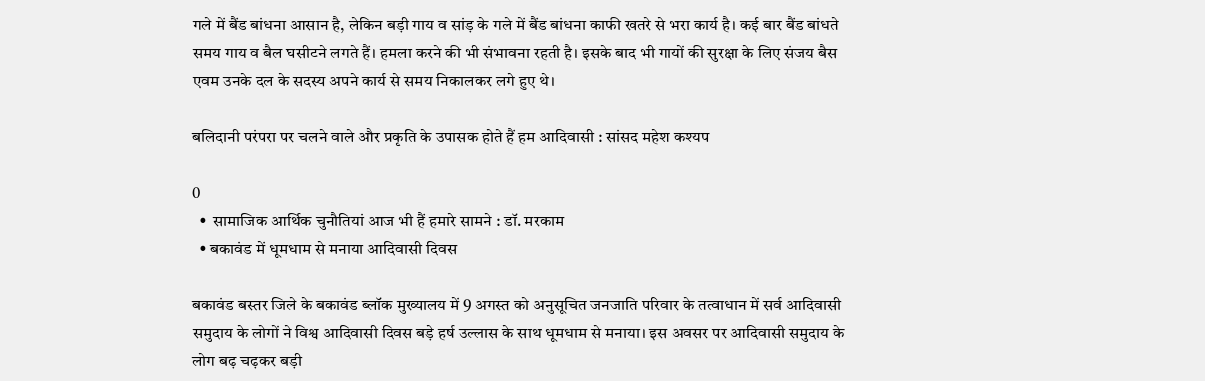गले में बैंड बांधना आसान है, लेकिन बड़ी गाय व सांड़ के गले में बैंड बांधना काफी खतरे से भरा कार्य है। कई बार बैंड बांधते समय गाय व बैल घसीटने लगते हैं। हमला करने की भी संभावना रहती है। इसके बाद भी गायों की सुरक्षा के लिए संजय बैस एवम उनके दल के सदस्य अपने कार्य से समय निकालकर लगे हुए थे।

बलिदानी परंपरा पर चलने वाले और प्रकृति के उपासक होते हैं हम आदिवासी : सांसद महेश कश्यप

0
  •  सामाजिक आर्थिक चुनौतियां आज भी हैं हमारे सामने : डॉ. मरकाम
  • बकावंड में धूमधाम से मनाया आदिवासी दिवस

बकावंड बस्तर जिले के बकावंड ब्लॉक मुख्यालय में 9 अगस्त को अनुसूचित जनजाति परिवार के तत्वाधान में सर्व आदिवासी समुदाय के लोगों ने विश्व आदिवासी दिवस बड़े हर्ष उल्लास के साथ धूमधाम से मनाया। इस अवसर पर आदिवासी समुदाय के लोग बढ़ चढ़कर बड़ी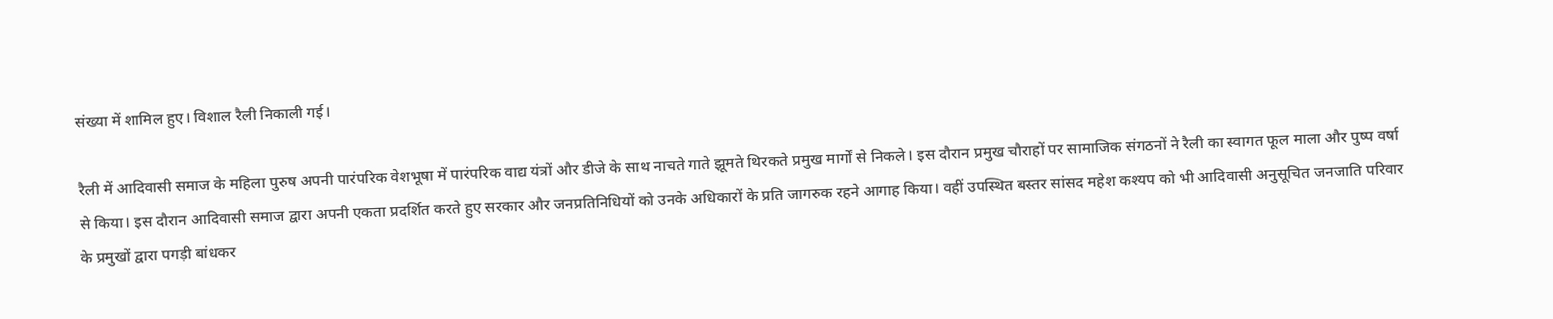संख्या में शामिल हुए। विशाल रैली निकाली गई।

रैली में आदिवासी समाज के महिला पुरुष अपनी पारंपरिक वेशभूषा में पारंपरिक वाद्य यंत्रों और डीजे के साथ नाचते गाते झूमते थिरकते प्रमुख मार्गों से निकले। इस दौरान प्रमुख चौराहों पर सामाजिक संगठनों ने रैली का स्वागत फूल माला और पुष्प वर्षा से किया। इस दौरान आदिवासी समाज द्वारा अपनी एकता प्रदर्शित करते हुए सरकार और जनप्रतिनिधियों को उनके अधिकारों के प्रति जागरुक रहने आगाह किया। वहीं उपस्थित बस्तर सांसद महेश कश्यप को भी आदिवासी अनुसूचित जनजाति परिवार के प्रमुखों द्वारा पगड़ी बांधकर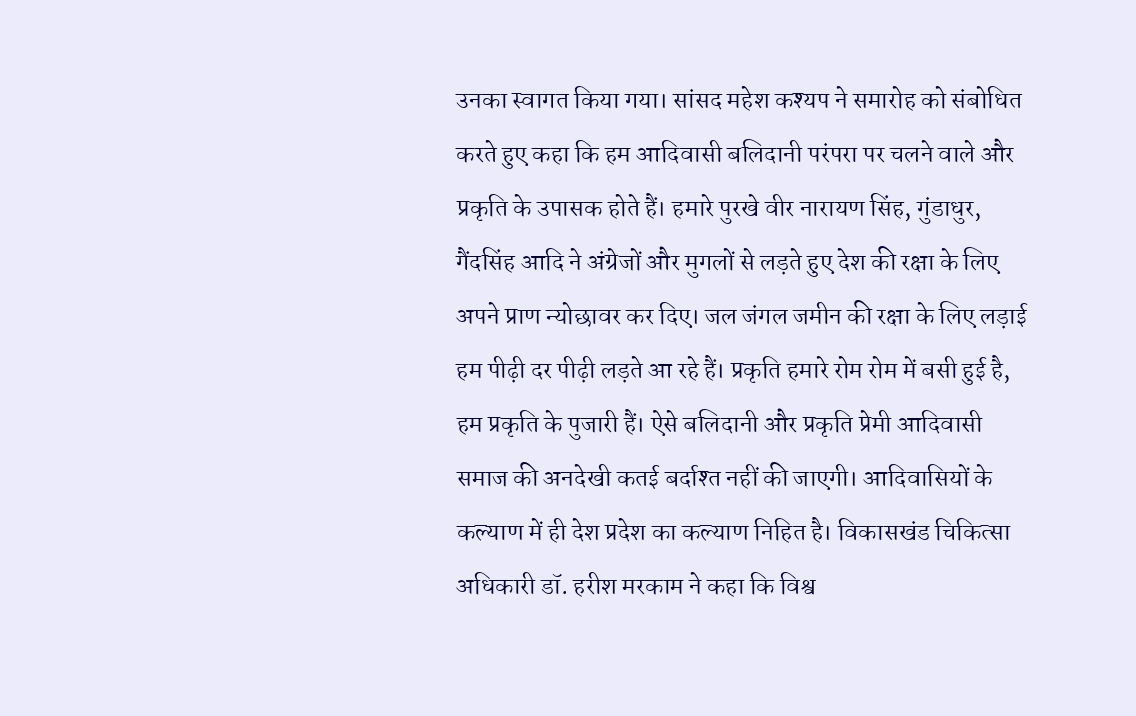उनका स्वागत किया गया। सांसद महेश कश्यप ने समारोह को संबोधित करते हुए कहा कि हम आदिवासी बलिदानी परंपरा पर चलने वाले और प्रकृति के उपासक होते हैं। हमारे पुरखे वीर नारायण सिंह, गुंडाधुर, गैंदसिंह आदि ने अंग्रेजों और मुगलों से लड़ते हुए देश की रक्षा के लिए अपने प्राण न्योछावर कर दिए। जल जंगल जमीन की रक्षा के लिए लड़ाई हम पीढ़ी दर पीढ़ी लड़ते आ रहे हैं। प्रकृति हमारे रोम रोम में बसी हुई है, हम प्रकृति के पुजारी हैं। ऐसे बलिदानी और प्रकृति प्रेमी आदिवासी समाज की अनदेखी कतई बर्दाश्त नहीं की जाएगी। आदिवासियों के कल्याण में ही देश प्रदेश का कल्याण निहित है। विकासखंड चिकित्सा अधिकारी डॉ. हरीश मरकाम ने कहा कि विश्व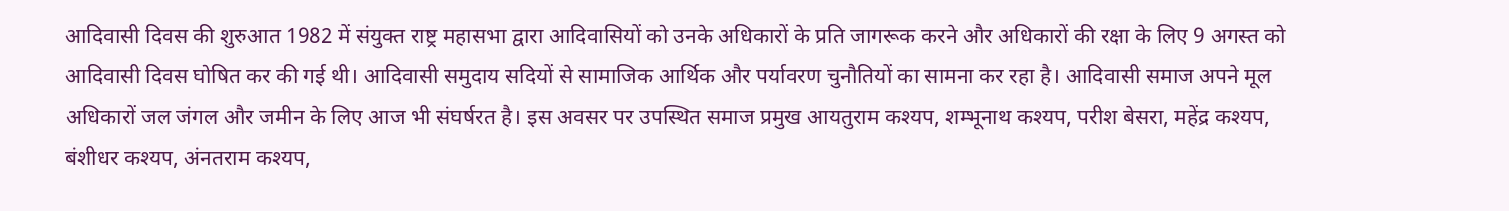आदिवासी दिवस की शुरुआत 1982 में संयुक्त राष्ट्र महासभा द्वारा आदिवासियों को उनके अधिकारों के प्रति जागरूक करने और अधिकारों की रक्षा के लिए 9 अगस्त को आदिवासी दिवस घोषित कर की गई थी। आदिवासी समुदाय सदियों से सामाजिक आर्थिक और पर्यावरण चुनौतियों का सामना कर रहा है। आदिवासी समाज अपने मूल अधिकारों जल जंगल और जमीन के लिए आज भी संघर्षरत है। इस अवसर पर उपस्थित समाज प्रमुख आयतुराम कश्यप, शम्भूनाथ कश्यप, परीश बेसरा, महेंद्र कश्यप, बंशीधर कश्यप, अंनतराम कश्यप,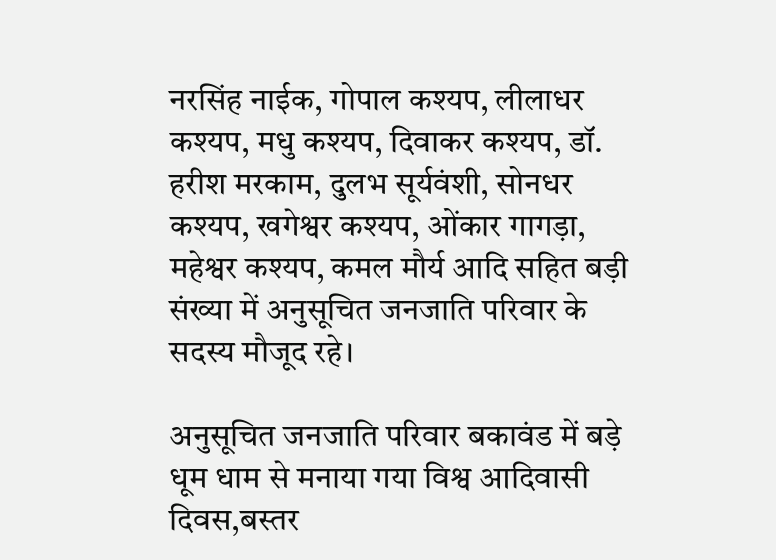नरसिंह नाईक, गोपाल कश्यप, लीलाधर कश्यप, मधु कश्यप, दिवाकर कश्यप, डॉ. हरीश मरकाम, दुलभ सूर्यवंशी, सोनधर कश्यप, खगेश्वर कश्यप, ओंकार गागड़ा, महेश्वर कश्यप, कमल मौर्य आदि सहित बड़ी संख्या में अनुसूचित जनजाति परिवार के सदस्य मौजूद रहे।

अनुसूचित जनजाति परिवार बकावंड में बड़े धूम धाम से मनाया गया विश्व आदिवासी दिवस,बस्तर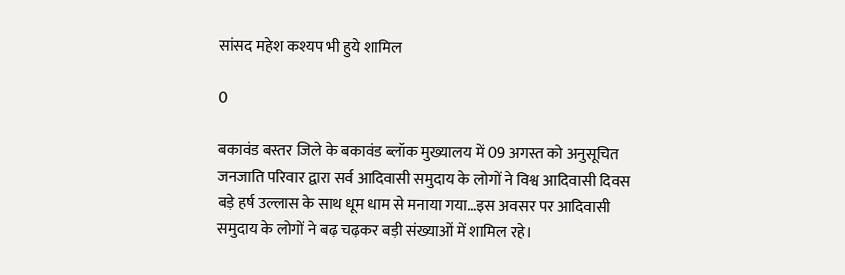सांसद महेश कश्यप भी हुये शामिल

0

बकावंड बस्तर जिले के बकावंड ब्लॉक मुख्यालय में 09 अगस्त को अनुसूचित जनजाति परिवार द्वारा सर्व आदिवासी समुदाय के लोगों ने विश्व आदिवासी दिवस बड़े हर्ष उल्लास के साथ धूम धाम से मनाया गया…इस अवसर पर आदिवासी समुदाय के लोगों ने बढ़ चढ़कर बड़ी संख्याओं में शामिल रहे।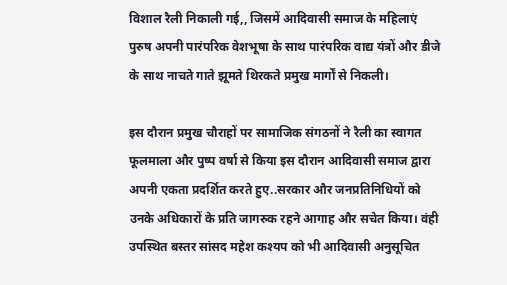विशाल रैली निकाली गई,, जिसमें आदिवासी समाज के महिलाएं पुरुष अपनी पारंपरिक वेशभूषा के साथ पारंपरिक वाद्य यंत्रों और डीजे के साथ नाचते गाते झूमते थिरकते प्रमुख मार्गों से निकली।

इस दौरान प्रमुख चौराहों पर सामाजिक संगठनों ने रैली का स्वागत फूलमाला और पुष्प वर्षा से किया इस दौरान आदिवासी समाज द्वारा अपनी एकता प्रदर्शित करते हुए..सरकार और जनप्रतिनिधियों को उनके अधिकारों के प्रति जागरुक रहने आगाह और सचेत किया। वंही उपस्थित बस्तर सांसद महेश कश्यप को भी आदिवासी अनुसूचित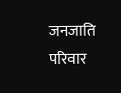जनजाति परिवार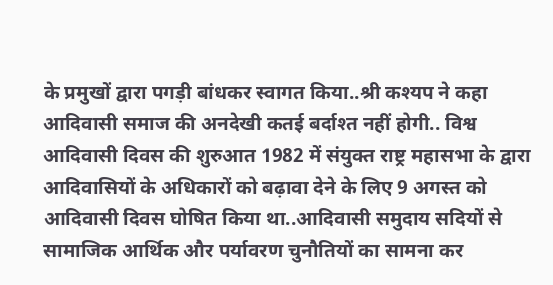के प्रमुखों द्वारा पगड़ी बांधकर स्वागत किया..श्री कश्यप ने कहा आदिवासी समाज की अनदेखी कतई बर्दाश्त नहीं होगी.. विश्व आदिवासी दिवस की शुरुआत 1982 में संयुक्त राष्ट्र महासभा के द्वारा आदिवासियों के अधिकारों को बढ़ावा देने के लिए 9 अगस्त को आदिवासी दिवस घोषित किया था..आदिवासी समुदाय सदियों से सामाजिक आर्थिक और पर्यावरण चुनौतियों का सामना कर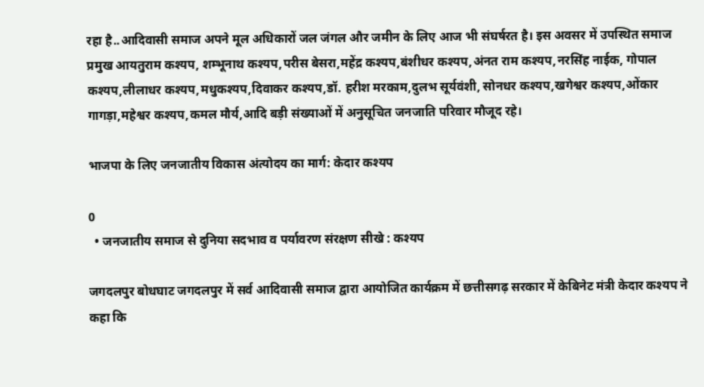रहा है..आदिवासी समाज अपने मूल अधिकारों जल जंगल और जमीन के लिए आज भी संघर्षरत है। इस अवसर में उपस्थित समाज प्रमुख आयतुराम कश्यप, शम्भूनाथ कश्यप,परीस बेसरा,महेंद्र कश्यप,बंशीधर कश्यप,अंनत राम कश्यप,नरसिंह नाईक, गोपाल कश्यप,लीलाधर कश्यप,मधुकश्यप,दिवाकर कश्यप,डॉ. हरीश मरकाम,दुलभ सूर्यवंशी, सोनधर कश्यप,खगेश्वर कश्यप,ओंकार गागड़ा,महेश्वर कश्यप,कमल मौर्य,आदि बड़ी संख्याओं में अनुसूचित जनजाति परिवार मौजूद रहे।

भाजपा के लिए जनजातीय विकास अंत्योदय का मार्ग: केदार कश्यप

0
  • जनजातीय समाज से दुनिया सदभाव व पर्यावरण संरक्षण सीखे : कश्यप

जगदलपुर बोधघाट जगदलपुर में सर्व आदिवासी समाज द्वारा आयोजित कार्यक्रम में छत्तीसगढ़ सरकार में केबिनेट मंत्री केदार कश्यप ने कहा कि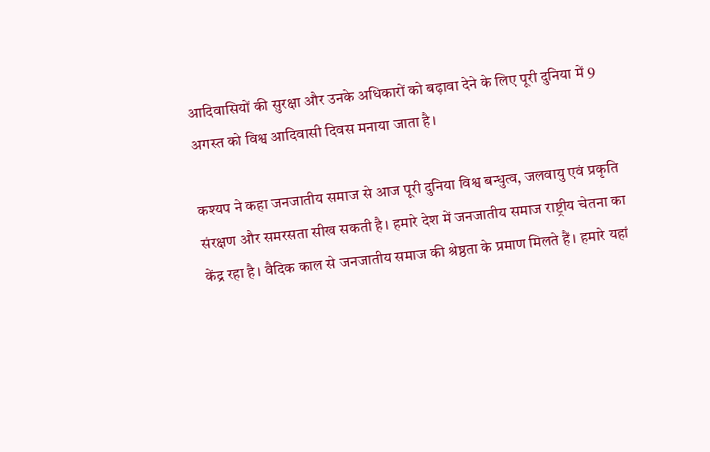आदिवासियों की सुरक्षा और उनके अधिकारों को बढ़ावा देने के लिए पूरी दुनिया में 9 अगस्त को विश्व आदिवासी दिवस मनाया जाता है।

कश्यप ने कहा जनजातीय समाज से आज पूरी दुनिया विश्व बन्धुत्व, जलवायु एवं प्रकृति संरक्षण और समरसता सीख सकती है। हमारे देश में जनजातीय समाज राष्ट्रीय चेतना का केंद्र रहा है। वैदिक काल से जनजातीय समाज की श्रेष्ठता के प्रमाण मिलते हैं। हमारे यहां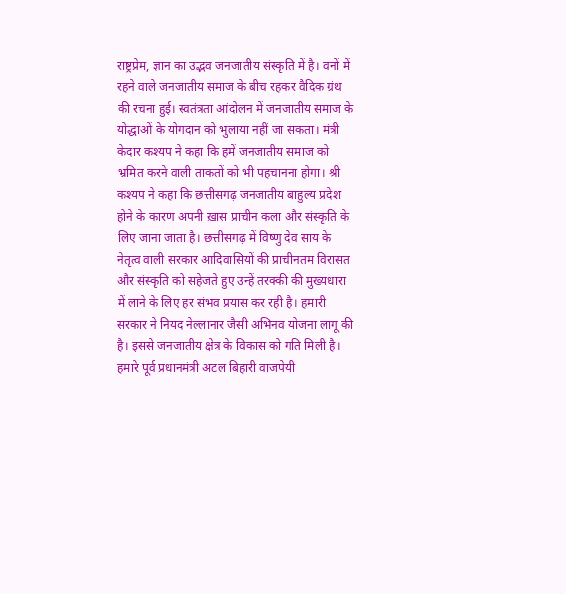राष्ट्रप्रेम, ज्ञान का उद्भव जनजातीय संस्कृति में है। वनों में रहने वाले जनजातीय समाज के बीच रहकर वैदिक ग्रंथ की रचना हुई। स्वतंत्रता आंदोलन में जनजातीय समाज के योद्धाओं के योगदान को भुलाया नहीं जा सकता। मंत्री केदार कश्यप ने कहा कि हमें जनजातीय समाज को भ्रमित करने वाली ताकतों को भी पहचानना होगा। श्री कश्यप ने कहा कि छत्तीसगढ़ जनजातीय बाहुल्य प्रदेश होने के कारण अपनी ख़ास प्राचीन कला और संस्कृति के लिए जाना जाता है। छत्तीसगढ़ में विष्णु देव साय के नेतृत्व वाली सरकार आदिवासियों की प्राचीनतम विरासत और संस्कृति को सहेजते हुए उन्हें तरक्की की मुख्यधारा में लाने के लिए हर संभव प्रयास कर रही है। हमारी सरकार ने नियद नेल्लानार जैसी अभिनव योजना लागू की है। इससे जनजातीय क्षेत्र के विकास को गति मिली है। हमारे पूर्व प्रधानमंत्री अटल बिहारी वाजपेयी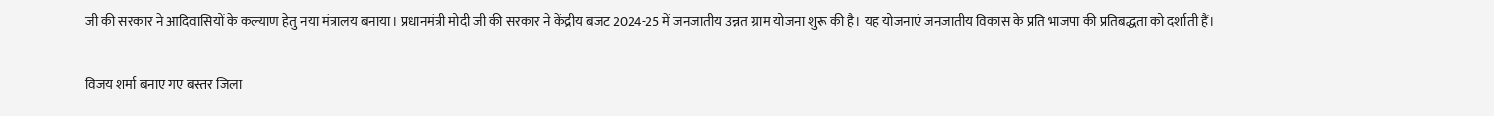जी की सरकार ने आदिवासियों के कल्याण हेतु नया मंत्रालय बनाया। प्रधानमंत्री मोदी जी की सरकार ने केंद्रीय बजट 2024-25 में जनजातीय उन्नत ग्राम योजना शुरू की है। यह योजनाएं जनजातीय विकास के प्रति भाजपा की प्रतिबद्धता को दर्शाती हैं।

विजय शर्मा बनाए गए बस्तर जिला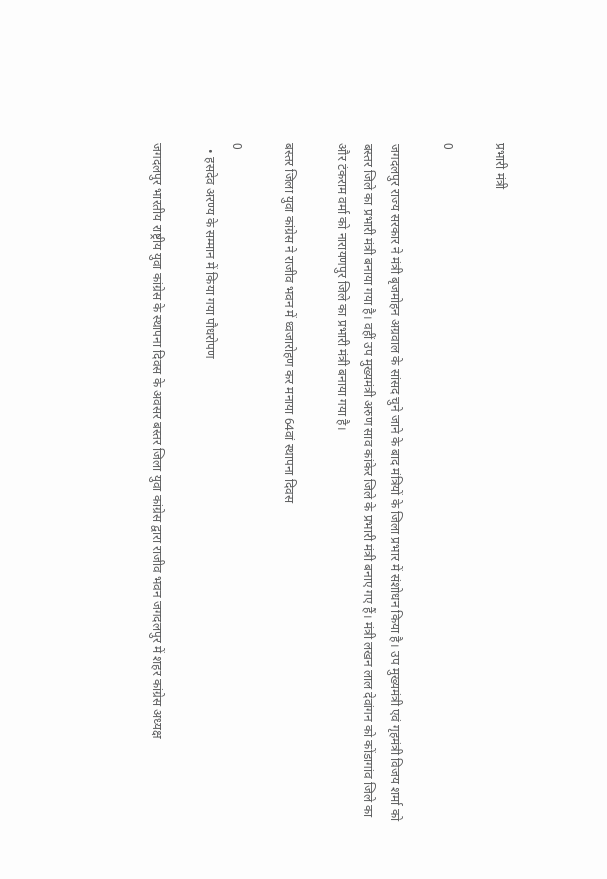प्रभारी मंत्री

0

जगदलपुर राज्य सरकार ने मंत्री बृजमोहन अग्रवाल के सांसद चुने जाने के बाद मंत्रियों के जिला प्रभार में संशोधन किया है। उप मुख्यमंत्री एवं गृहमंत्री विजय शर्मा को बस्तर जिले का प्रभारी मंत्री बनाया गया है। वहीं उप मुख्यमंत्री अरुण साव कांकेर जिले के प्रभारी मंत्री बनाए गए हैं। मंत्री लखन लाल देवांगन को कोंडागांव जिले का और टंकराम वर्मा को नारायणपुर जिले का प्रभारी मंत्री बनाया गया है।

बस्तर जिला युवा कांग्रेस ने राजीव भवन में ध्वजारोहण कर मनाया 64वां स्थापना दिवस

0
  • हसदेव अरण्य के सम्मान में किया गया पौधरोपण

जगदलपुर भारतीय राष्ट्रीय युवा कांग्रेस के स्थापना दिवस के अवसर बस्तर जिला युवा कांग्रेस द्वारा राजीव भवन जगदलपुर में शहर कांग्रेस अध्यक्ष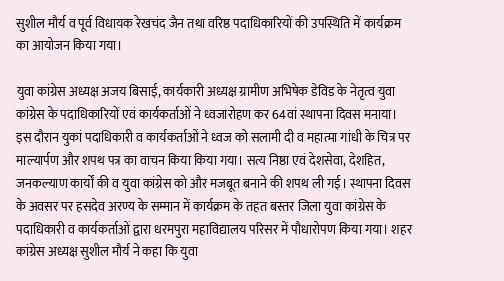सुशील मौर्य व पूर्व विधायक रेखचंद जैन तथा वरिष्ठ पदाधिकारियों की उपस्थिति में कार्यक्रम का आयोजन किया गया।

युवा कांग्रेस अध्यक्ष अजय बिसाई, कार्यकारी अध्यक्ष ग्रामीण अभिषेक डेविड के नेतृत्व युवा कांग्रेस के पदाधिकारियों एवं कार्यकर्ताओं ने ध्वजारोहण कर 64वां स्थापना दिवस मनाया। इस दौरान युकां पदाधिकारी व कार्यकर्ताओं ने ध्वज को सलामी दी व महात्मा गांधी के चित्र पर माल्यार्पण और शपथ पत्र का वाचन किया किया गया। सत्य निष्ठा एवं देशसेवा, देशहित, जनकल्याण कार्यों की व युवा कांग्रेस को और मजबूत बनाने की शपथ ली गई। स्थापना दिवस के अवसर पर हसदेव अरण्य के सम्मान में कार्यक्रम के तहत बस्तर जिला युवा कांग्रेस के पदाधिकारी व कार्यकर्ताओं द्वारा धरमपुरा महाविद्यालय परिसर में पौधारोपण किया गया। शहर कांग्रेस अध्यक्ष सुशील मौर्य ने कहा कि युवा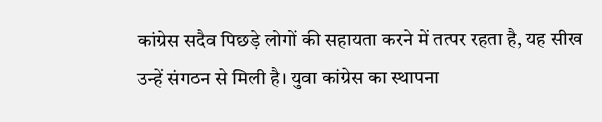कांग्रेस सदैव पिछड़े लोगों की सहायता करने में तत्पर रहता है, यह सीख उन्हें संगठन से मिली है। युवा कांग्रेस का स्थापना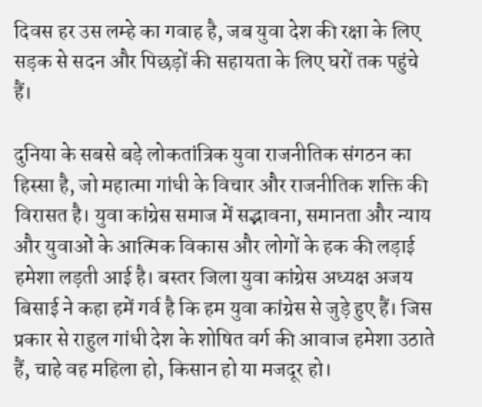दिवस हर उस लम्हे का गवाह है, जब युवा देश की रक्षा के लिए सड़क से सदन और पिछड़ों की सहायता के लिए घरों तक पहुंचे हैं।

दुनिया के सबसे बड़े लोकतांत्रिक युवा राजनीतिक संगठन का हिस्सा है, जो महात्मा गांधी के विचार और राजनीतिक शक्ति की विरासत है। युवा कांग्रेस समाज में सद्भावना, समानता और न्याय और युवाओं के आत्मिक विकास और लोगों के हक की लड़ाई हमेशा लड़ती आई है। बस्तर जिला युवा कांग्रेस अध्यक्ष अजय बिसाई ने कहा हमें गर्व है कि हम युवा कांग्रेस से जुड़े हुए हैं। जिस प्रकार से राहुल गांधी देश के शोषित वर्ग की आवाज हमेशा उठाते हैं, चाहे वह महिला हो, किसान हो या मजदूर हो।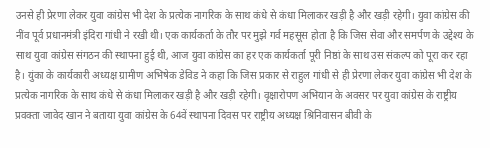उनसे ही प्रेरणा लेकर युवा कांग्रेस भी देश के प्रत्येक नागरिक के साथ कंधे से कंधा मिलाकर खड़ी है और खड़ी रहेगी। युवा कांग्रेस की नींव पूर्व प्रधानमंत्री इंदिरा गांधी ने रखी थी। एक कार्यकर्ता के तौर पर मुझे गर्व महसूस होता है कि जिस सेवा और समर्पण के उद्देश्य के साथ युवा कांग्रेस संगठन की स्थापना हुई थी, आज युवा कांग्रेस का हर एक कार्यकर्ता पूरी निष्ठां के साथ उस संकल्प को पूरा कर रहा है। युंका के कार्यकारी अध्यक्ष ग्रामीण अभिषेक डेविड ने कहा कि जिस प्रकार से राहुल गांधी से ही प्रेरणा लेकर युवा कांग्रेस भी देश के प्रत्येक नागरिक के साथ कंधे से कंधा मिलाकर खड़ी है और खड़ी रहेगी। वृक्षारोपण अभियान के अवसर पर युवा कांग्रेस के राष्ट्रीय प्रवक्ता जावेद खान ने बताया युवा कांग्रेस के 64वें स्थापना दिवस पर राष्ट्रीय अध्यक्ष श्रिनिवासन बीवी के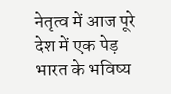नेतृत्व में आज पूरे देश में एक पेड़ भारत के भविष्य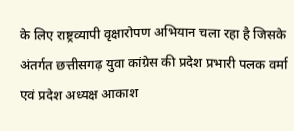के लिए राष्ट्रव्यापी वृक्षारोपण अभियान चला रहा है जिसके अंतर्गत छत्तीसगढ़ युवा कांग्रेस की प्रदेश प्रभारी पलक वर्मा एवं प्रदेश अध्यक्ष आकाश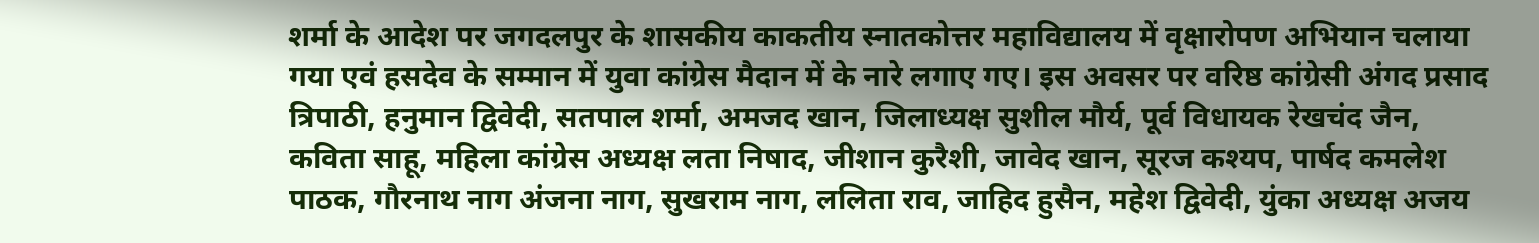शर्मा के आदेश पर जगदलपुर के शासकीय काकतीय स्नातकोत्तर महाविद्यालय में वृक्षारोपण अभियान चलाया गया एवं हसदेव के सम्मान में युवा कांग्रेस मैदान में के नारे लगाए गए। इस अवसर पर वरिष्ठ कांग्रेसी अंगद प्रसाद त्रिपाठी, हनुमान द्विवेदी, सतपाल शर्मा, अमजद खान, जिलाध्यक्ष सुशील मौर्य, पूर्व विधायक रेखचंद जैन, कविता साहू, महिला कांग्रेस अध्यक्ष लता निषाद, जीशान कुरैशी, जावेद खान, सूरज कश्यप, पार्षद कमलेश पाठक, गौरनाथ नाग अंजना नाग, सुखराम नाग, ललिता राव, जाहिद हुसैन, महेश द्विवेदी, युंका अध्यक्ष अजय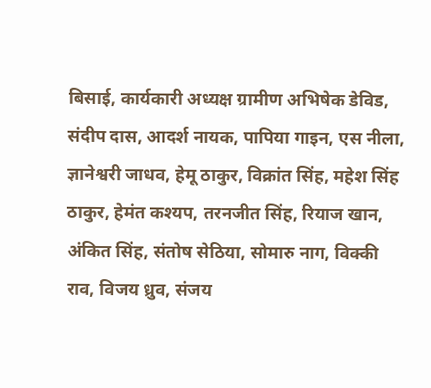बिसाई, कार्यकारी अध्यक्ष ग्रामीण अभिषेक डेविड, संदीप दास, आदर्श नायक, पापिया गाइन, एस नीला, ज्ञानेश्वरी जाधव, हेमू ठाकुर, विक्रांत सिंह, महेश सिंह ठाकुर, हेमंत कश्यप, तरनजीत सिंह, रियाज खान, अंकित सिंह, संतोष सेठिया, सोमारु नाग, विक्की राव, विजय ध्रुव, संजय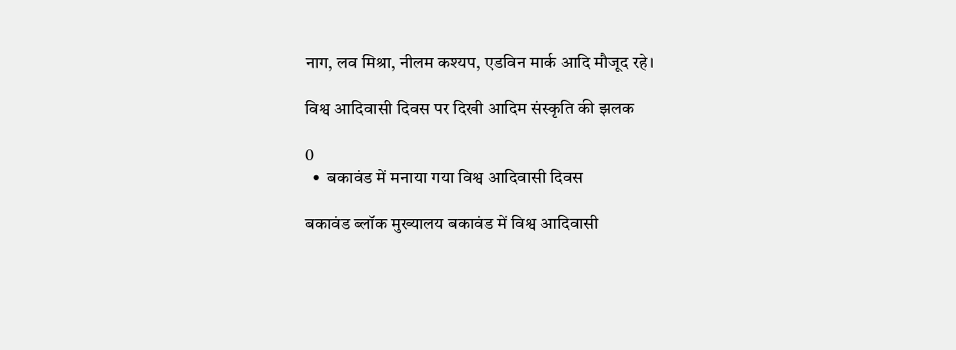नाग, लव मिश्रा, नीलम कश्यप, एडविन मार्क आदि मौजूद रहे।

विश्व आदिवासी दिवस पर दिखी आदिम संस्कृति की झलक

0
  •  बकावंड में मनाया गया विश्व आदिवासी दिवस

बकावंड ब्लॉक मुख्यालय बकावंड में विश्व आदिवासी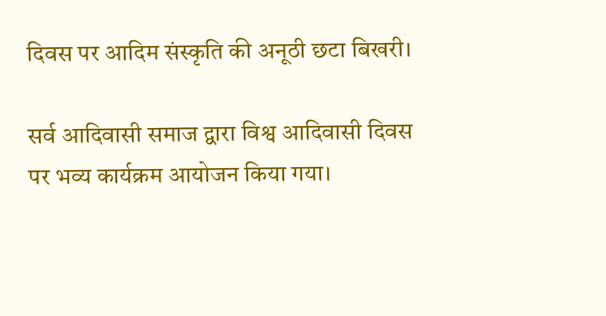दिवस पर आदिम संस्कृति की अनूठी छटा बिखरी।

सर्व आदिवासी समाज द्वारा विश्व आदिवासी दिवस पर भव्य कार्यक्रम आयोजन किया गया।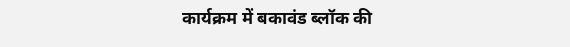कार्यक्रम में बकावंड ब्लॉक की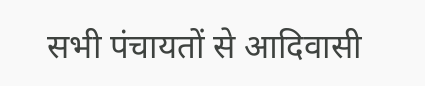सभी पंचायतों से आदिवासी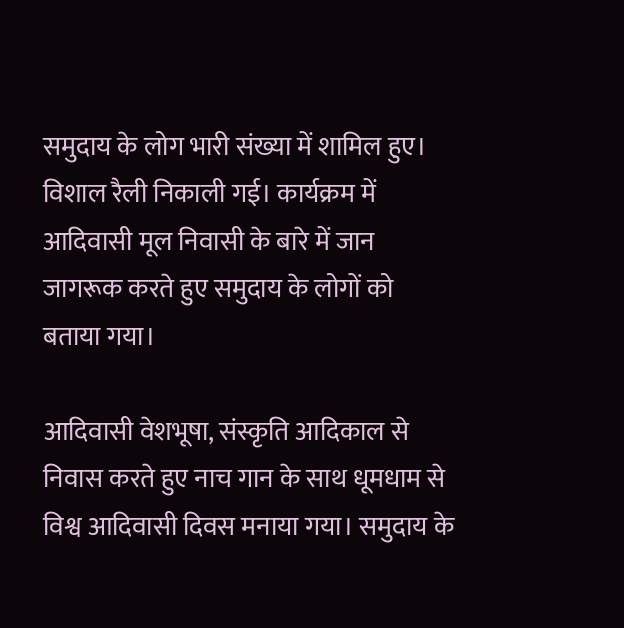समुदाय के लोग भारी संख्या में शामिल हुए। विशाल रैली निकाली गई। कार्यक्रम में आदिवासी मूल निवासी के बारे में जान जागरूक करते हुए समुदाय के लोगों को बताया गया।

आदिवासी वेशभूषा, संस्कृति आदिकाल से निवास करते हुए नाच गान के साथ धूमधाम से विश्व आदिवासी दिवस मनाया गया। समुदाय के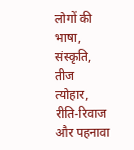लोगों की भाषा, संस्‍कृति, तीज त्‍योहार, रीति-रिवाज और पहनावा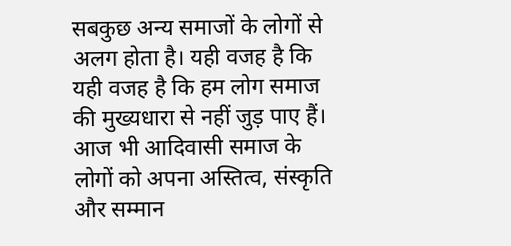सबकुछ अन्य समाजों के लोगों से अलग होता है। यही वजह है कि यही वजह है कि हम लोग समाज की मुख्‍यधारा से नहीं जुड़ पाए हैं। आज भी आदिवासी समाज के लोगों को अपना अस्तित्व, संस्कृति और सम्मान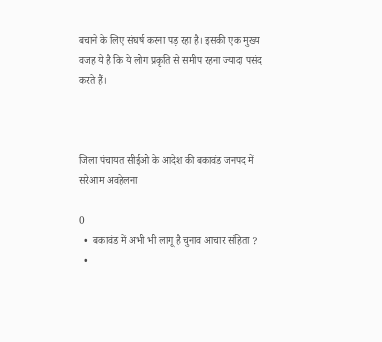बचाने के लिए संघर्ष करना पड़ रहा है। इसकी एक मुख्य वजह ये है कि ये लोग प्रकृति से समीप रहना ज्यादा पसंद करते हैं।



जिला पंचायत सीईओ के आदेश की बकावंड जनपद में सरेआम अवहेलना

0
  •  बकावंड में अभी भी लागू है चुनाव आचार संहिता ?
  •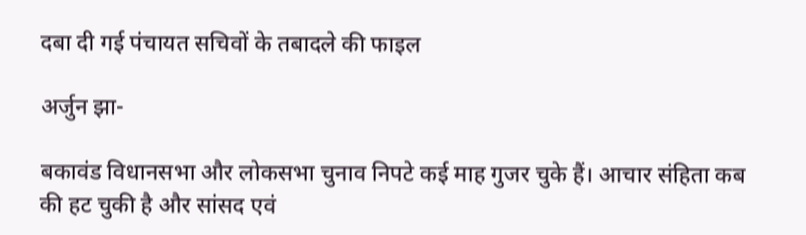दबा दी गई पंचायत सचिवों के तबादले की फाइल

अर्जुन झा-

बकावंड विधानसभा और लोकसभा चुनाव निपटे कई माह गुजर चुके हैं। आचार संहिता कब की हट चुकी है और सांसद एवं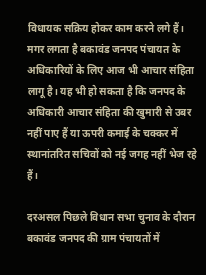विधायक सक्रिय होकर काम करने लगे हैं। मगर लगता है बकावंड जनपद पंचायत के अधिकारियों के लिए आज भी आचार संहिता लागू है। यह भी हो सकता है कि जनपद के अधिकारी आचार संहिता की खुमारी से उबर नहीं पाए हैं या ऊपरी कमाई के चक्कर में स्थानांतरित सचिवों को नई जगह नहीं भेज रहे हैं।

दरअसल पिछले विधान सभा चुनाव के दौरान बकावंड जनपद की ग्राम पंचायतों में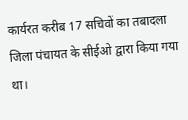कार्यरत करीब 17 सचिवों का तबादला जिला पंचायत के सीईओ द्वारा किया गया था।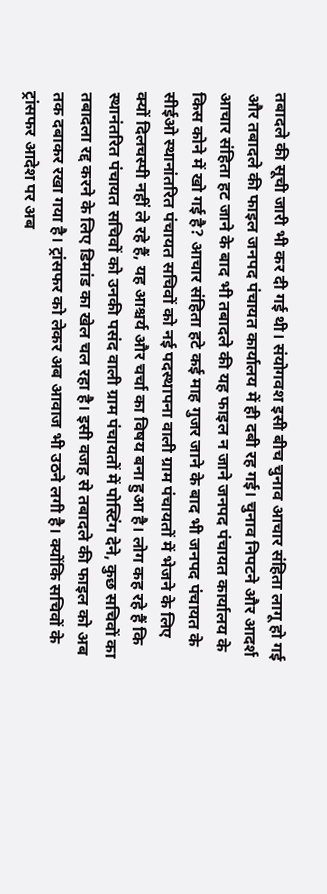तबादले की सूची जारी भी कर दी गई थी। संयोगवश इसी बीच चुनाव आचार संहिता लागू हो गई और तबादले की फाइल जनपद पंचायत कार्यालय में ही दबी रह गई। चुनाव निपटने और आदर्श आचार संहिता हट जाने के बाद भी तबादले की यह फाइल न जाने जनपद पंचायत कार्यालय के किस कोने में खो गई है? आचार संहिता हटे कई माह गुजर जाने के बाद भी जनपद पंचायत के सीईओ स्थानांतरित पंचायत सचिवों को नई पदस्थापना वाली ग्राम पंचायतों में भेजने के लिए क्यों दिलचस्पी नहीं ले रहे हैं, यह आश्चर्य और चर्चा का विषय बना हुआ है। लोग कह रहे हैं कि स्थानंतरित पंचायत सचिवों को उनकी पसंद वाली ग्राम पंचायतों में पोस्टिंग देने, कुछ सचिवों का तबादला रद्द करने के लिए डिमांड का खेल चल रहा है। इसी वजह से तबादले की फाइल को अब तक दबाकर रखा गया है। ट्रांसफर को लेकर अब आवाज भी उठने लगी है। क्योंकि सचिवों के ट्रांसफर आदेश पर अब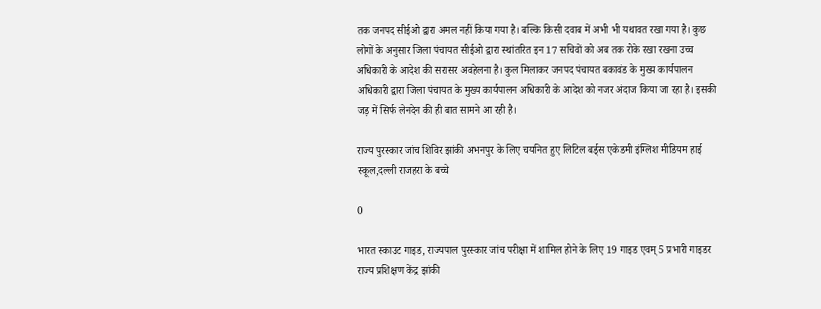तक जनपद सीईओ द्वारा अमल नहीं किया गया है। बल्कि किसी दवाब में अभी भी यथावत रखा गया है। कुछ लोगों के अनुसार जिला पंचायत सीईओ द्वारा स्थांतरित इन 17 सचिवों को अब तक रोके रखा रखना उच्च अधिकारी के आदेश की सरासर अवहेलना है। कुल मिलाकर जनपद पंचायत बकावंड के मुख्य कार्यपालन अधिकारी द्वारा जिला पंचायत के मुख्य कार्यपालन अधिकारी के आदेश को नजर अंदाज किया जा रहा है। इसकी जड़ में सिर्फ लेनदेन की ही बात सामने आ रही है।

राज्य पुरस्कार जांच शिविर झांकी अभनपुर के लिए चयनित हुए लिटिल बर्ड्स एकेडमी इंग्लिश मीडियम हाई स्कूल,दल्ली राजहरा के बच्चे

0

भारत स्काउट गाइड, राज्यपाल पुरस्कार जांच परीक्षा में शामिल होने के लिए 19 गाइड एवम् 5 प्रभारी गाइडर राज्य प्रशिक्षण केंद्र झांकी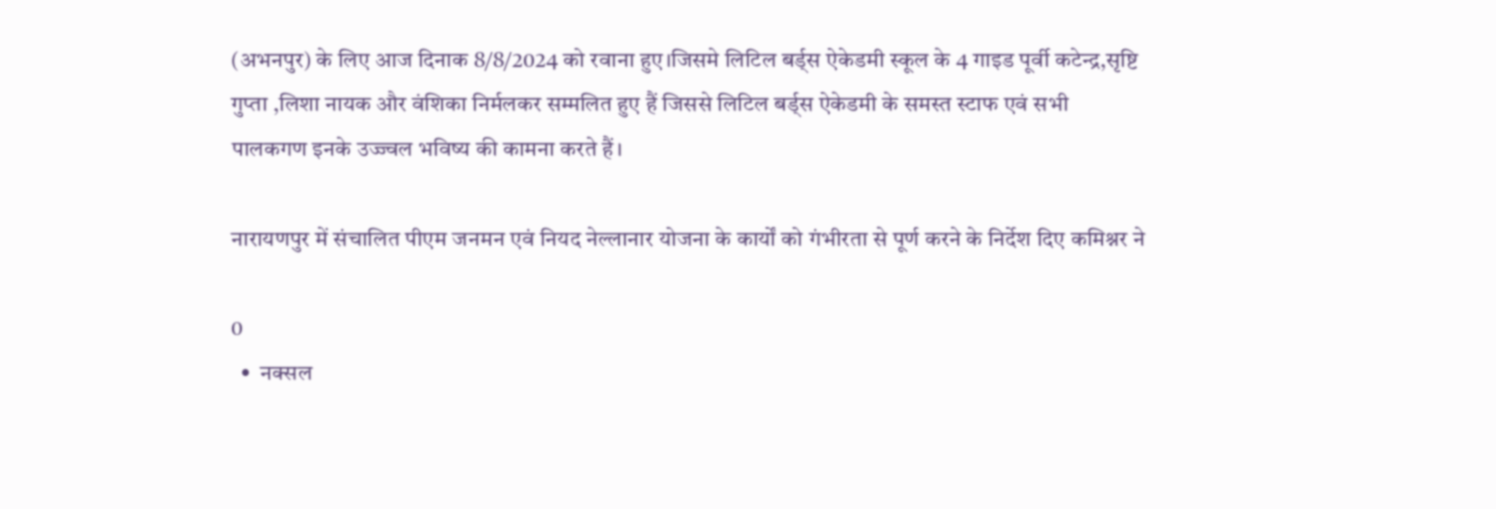(अभनपुर) के लिए आज दिनाक 8/8/2024 को रवाना हुए।जिसमे लिटिल बर्ड्स ऐकेडमी स्कूल के 4 गाइड पूर्वी कटेन्द्र,सृष्टि गुप्ता ,लिशा नायक और वंशिका निर्मलकर सम्मलित हुए हैं जिससे लिटिल बर्ड्स ऐकेडमी के समस्त स्टाफ एवं सभी पालकगण इनके उज्ज्वल भविष्य की कामना करते हैं।

नारायणपुर में संचालित पीएम जनमन एवं नियद नेल्लानार योजना के कार्यों को गंभीरता से पूर्ण करने के निर्देश दिए कमिश्नर ने

0
  •  नक्सल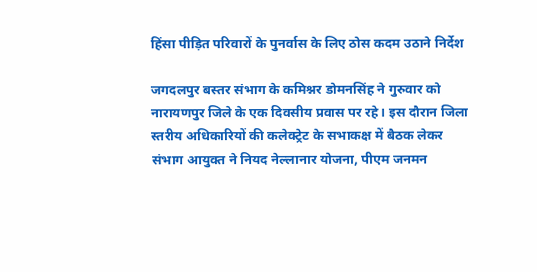हिंसा पीड़ित परिवारों के पुनर्वास के लिए ठोस कदम उठाने निर्देश

जगदलपुर बस्तर संभाग के कमिश्नर डोमनसिंह ने गुरुवार को नारायणपुर जिले के एक दिवसीय प्रवास पर रहे। इस दौरान जिला स्तरीय अधिकारियों की कलेक्ट्रेट के सभाकक्ष में बैठक लेकर संभाग आयुक्त ने नियद नेल्लानार योजना, पीएम जनमन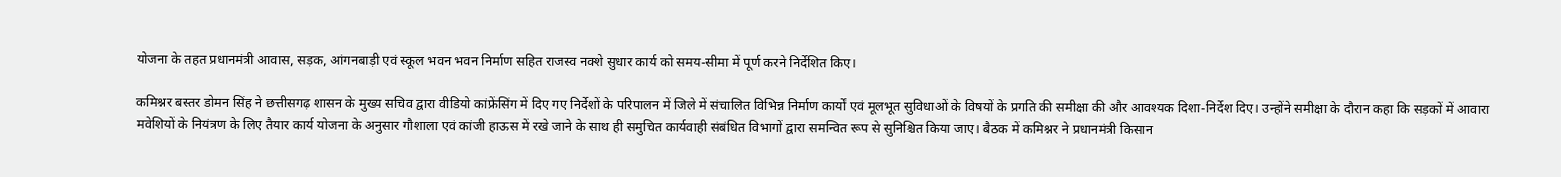योजना के तहत प्रधानमंत्री आवास, सड़क, आंगनबाड़ी एवं स्कूल भवन भवन निर्माण सहित राजस्व नक्शे सुधार कार्य को समय-सीमा में पूर्ण करने निर्देशित किए।

कमिश्नर बस्तर डोमन सिंह ने छत्तीसगढ़ शासन के मुख्य सचिव द्वारा वीडियो कांफ्रेंसिंग में दिए गए निर्देशों के परिपालन में जिले में संचालित विभिन्न निर्माण कार्यों एवं मूलभूत सुविधाओं के विषयों के प्रगति की समीक्षा की और आवश्यक दिशा-निर्देश दिए। उन्होंने समीक्षा के दौरान कहा कि सड़कों में आवारा मवेशियों के नियंत्रण के लिए तैयार कार्य योजना के अनुसार गौशाला एवं कांजी हाऊस में रखे जाने के साथ ही समुचित कार्यवाही संबंधित विभागों द्वारा समन्वित रूप से सुनिश्चित किया जाए। बैठक में कमिश्नर ने प्रधानमंत्री किसान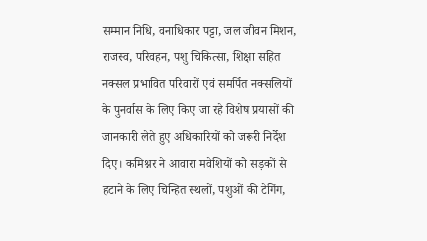सम्मान निधि, वनाधिकार पट्टा, जल जीवन मिशन, राजस्व, परिवहन, पशु चिकित्सा, शिक्षा सहित नक्सल प्रभावित परिवारों एवं समर्पित नक्सलियों के पुनर्वास के लिए किए जा रहे विशेष प्रयासों की जानकारी लेते हुए अधिकारियों को जरूरी निर्देश दिए। कमिश्नर ने आवारा मवेशियों को सड़कों से हटाने के लिए चिन्हित स्थलों, पशुओं की टेगिंग,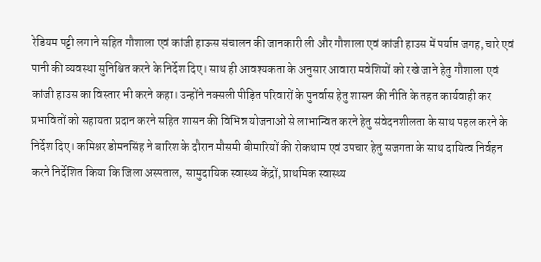रेडियम पट्टी लगाने सहित गौशाला एवं कांजी हाऊस संचालन की जानकारी ली और गौशाला एवं कांजी हाउस में पर्याप्त जगह, चारे एवं पानी की व्यवस्था सुनिश्चित करने के निर्देश दिए। साथ ही आवश्यकता के अनुसार आवारा मवेशियों को रखे जाने हेतु गौशाला एवं कांजी हाउस का विस्तार भी करने कहा। उन्होंने नक्सली पीड़ित परिवारों के पुनर्वास हेतु शासन की नीति के तहत कार्यवाही कर प्रभावितों को सहायता प्रदान करने सहित शासन की विभिन्न योजनाओं से लाभान्वित करने हेतु संवेदनशीलता के साथ पहल करने के निर्देश दिए। कमिश्नर डोमनसिंह ने बारिश के दौरान मौसमी बीमारियों की रोकथाम एवं उपचार हेतु सजगता के साथ दायित्व निर्वहन करने निर्देशित किया कि जिला अस्पताल, सामुदायिक स्वास्थ्य केंद्रों, प्राथमिक स्वास्थ्य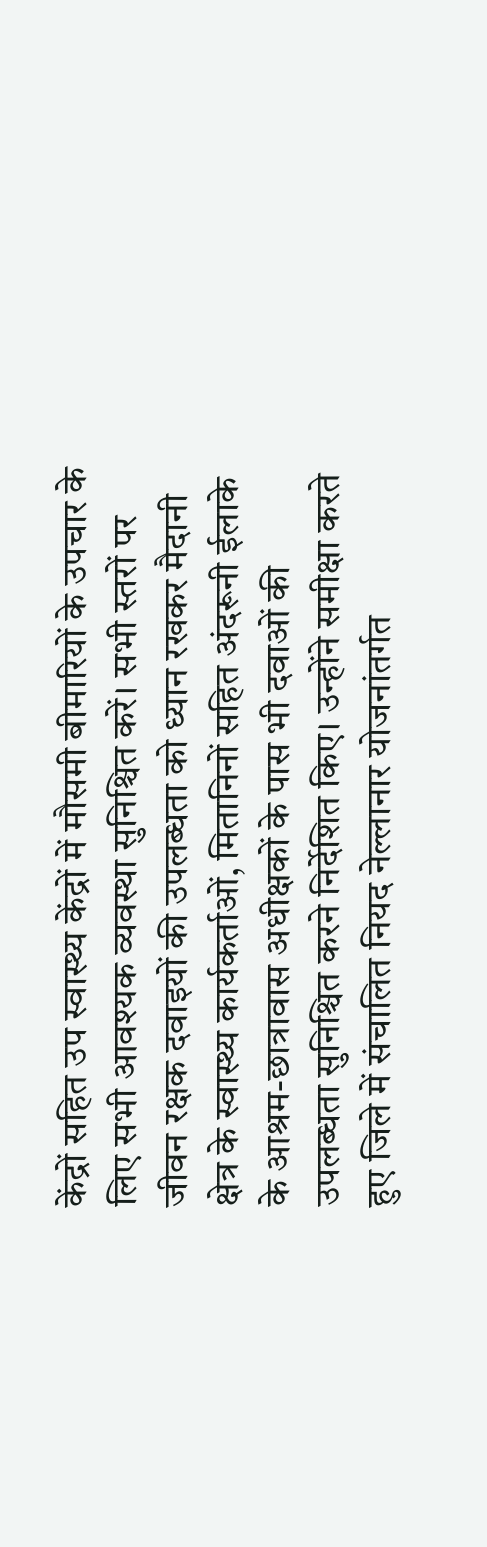केंद्रों सहित उप स्वास्थ्य केंद्रों में मौसमी बीमारियों के उपचार के लिए सभी आवश्यक व्यवस्था सुनिश्चित करें। सभी स्तरों पर जीवन रक्षक दवाइयों की उपलब्धता को ध्यान रखकर मैदानी क्षेत्र के स्वास्थ्य कार्यकर्ताओं, मितानिनों सहित अंदरूनी ईलाके के आश्रम-छात्रावास अधीक्षकों के पास भी दवाओं की उपलब्धता सुनिश्चित करने निर्देशित किए। उन्होंने समीक्षा करते हुए जिले में संचालित नियद नेल्लानार योजनांतर्गत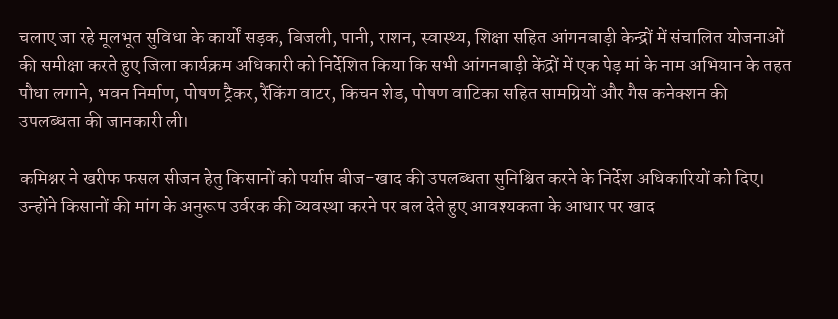चलाए जा रहे मूलभूत सुविधा के कार्यों सड़क, बिजली, पानी, राशन, स्वास्थ्य, शिक्षा सहित आंगनबाड़ी केन्द्रों में संचालित योजनाओं की समीक्षा करते हुए जिला कार्यक्रम अधिकारी को निर्देशित किया कि सभी आंगनबाड़ी केंद्रों में एक पेड़ मां के नाम अभियान के तहत पौधा लगाने, भवन निर्माण, पोषण ट्रैकर, रैंकिंग वाटर, किचन शेड, पोषण वाटिका सहित सामग्रियों और गैस कनेक्शन की उपलब्धता की जानकारी ली।

कमिश्नर ने खरीफ फसल सीजन हेतु किसानों को पर्याप्त बीज-खाद की उपलब्धता सुनिश्चित करने के निर्देश अधिकारियों को दिए। उन्होंने किसानों की मांग के अनुरूप उर्वरक की व्यवस्था करने पर बल देते हुए आवश्यकता के आधार पर खाद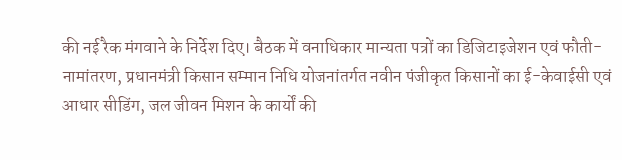की नई रैक मंगवाने के निर्देश दिए। बैठक में वनाधिकार मान्यता पत्रों का डिजिटाइजेशन एवं फौती-नामांतरण, प्रधानमंत्री किसान सम्मान निधि योजनांतर्गत नवीन पंजीकृत किसानों का ई-केवाईसी एवं आधार सीडिंग, जल जीवन मिशन के कार्यों की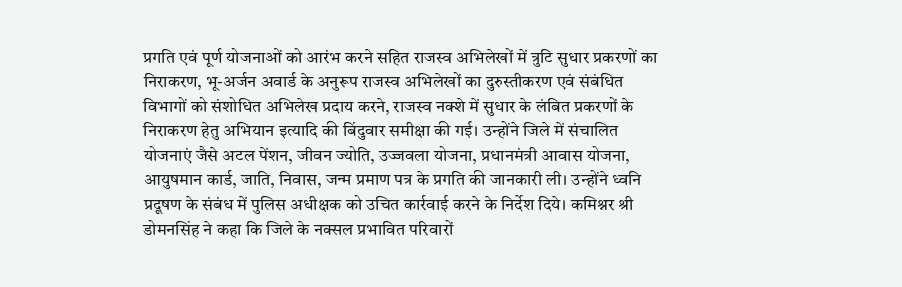प्रगति एवं पूर्ण योजनाओं को आरंभ करने सहित राजस्व अभिलेखों में त्रुटि सुधार प्रकरणों का निराकरण, भू-अर्जन अवार्ड के अनुरूप राजस्व अभिलेखों का दुरुस्तीकरण एवं संबंधित विभागों को संशोधित अभिलेख प्रदाय करने, राजस्व नक्शे में सुधार के लंबित प्रकरणों के निराकरण हेतु अभियान इत्यादि की बिंदुवार समीक्षा की गई। उन्होंने जिले में संचालित योजनाएं जैसे अटल पेंशन, जीवन ज्योति, उज्जवला योजना, प्रधानमंत्री आवास योजना, आयुषमान कार्ड, जाति, निवास, जन्म प्रमाण पत्र के प्रगति की जानकारी ली। उन्होंने ध्वनि प्रदूषण के संबंध में पुलिस अधीक्षक को उचित कार्रवाई करने के निर्देश दिये। कमिश्नर श्री डोमनसिंह ने कहा कि जिले के नक्सल प्रभावित परिवारों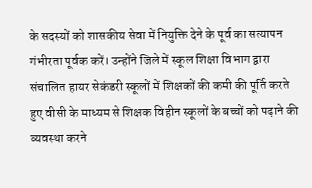के सदस्यों को शासकीय सेवा में नियुक्ति देने के पूर्व का सत्यापन गंभीरता पूर्वक करें। उन्होंने जिले में स्कूल शिक्षा विभाग द्वारा संचालित हायर सेकंडरी स्कूलों में शिक्षकों की कमी की पूर्ति करते हुए वीसी के माध्यम से शिक्षक विहीन स्कूलों के बच्चों को पढ़ाने की व्यवस्था करने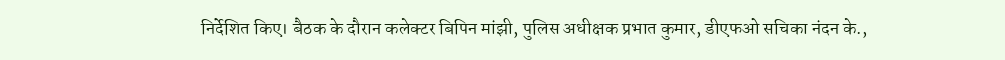निर्देशित किए। बैठक के दौरान कलेक्टर बिपिन मांझी, पुलिस अधीक्षक प्रभात कुमार, डीएफओ सचिका नंदन के.,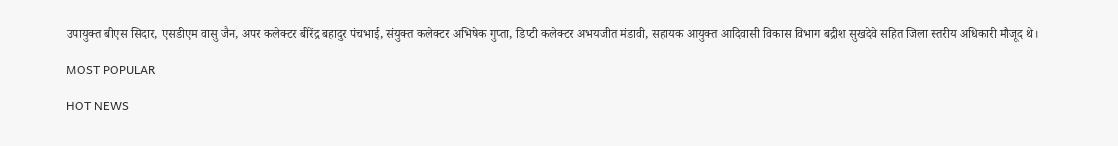उपायुक्त बीएस सिदार, एसडीएम वासु जैन, अपर कलेक्टर बीरेंद्र बहादुर पंचभाई, संयुक्त कलेक्टर अभिषेक गुप्ता, डिप्टी कलेक्टर अभयजीत मंडावी, सहायक आयुक्त आदिवासी विकास विभाग बद्रीश सुखदेवे सहित जिला स्तरीय अधिकारी मौजूद थे।

MOST POPULAR

HOT NEWS